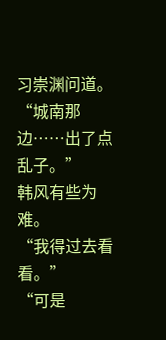习崇渊问道。
“城南那边……出了点乱子。”
韩风有些为难。
“我得过去看看。”
“可是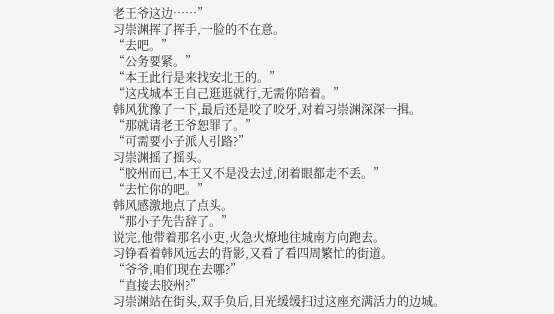老王爷这边……”
习崇渊挥了挥手,一脸的不在意。
“去吧。”
“公务要紧。”
“本王此行是来找安北王的。”
“这戌城本王自己逛逛就行,无需你陪着。”
韩风犹豫了一下,最后还是咬了咬牙,对着习崇渊深深一揖。
“那就请老王爷恕罪了。”
“可需要小子派人引路?”
习崇渊摇了摇头。
“胶州而已,本王又不是没去过,闭着眼都走不丢。”
“去忙你的吧。”
韩风感激地点了点头。
“那小子先告辞了。”
说完,他带着那名小吏,火急火燎地往城南方向跑去。
习铮看着韩风远去的背影,又看了看四周繁忙的街道。
“爷爷,咱们现在去哪?”
“直接去胶州?”
习崇渊站在街头,双手负后,目光缓缓扫过这座充满活力的边城。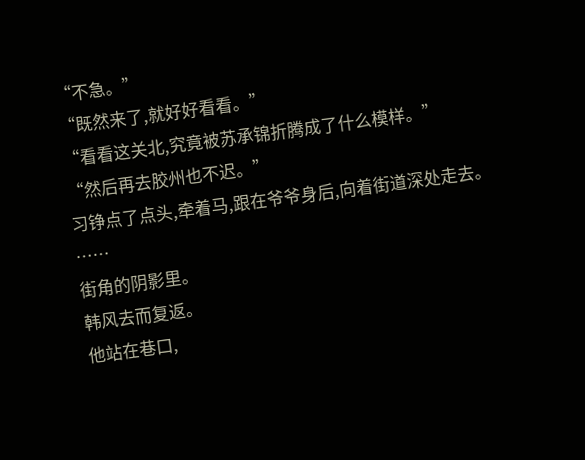“不急。”
“既然来了,就好好看看。”
“看看这关北,究竟被苏承锦折腾成了什么模样。”
“然后再去胶州也不迟。”
习铮点了点头,牵着马,跟在爷爷身后,向着街道深处走去。
……
街角的阴影里。
韩风去而复返。
他站在巷口,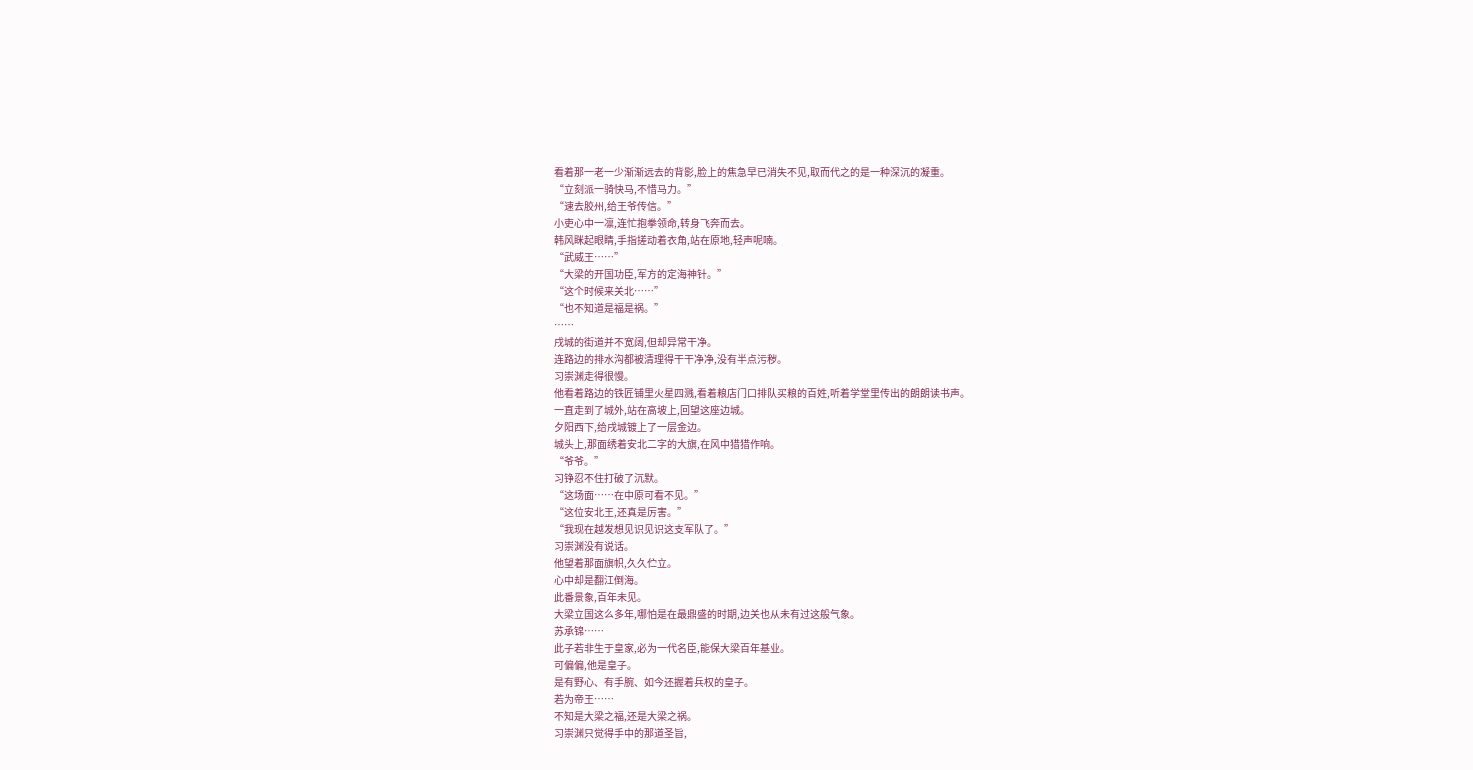看着那一老一少渐渐远去的背影,脸上的焦急早已消失不见,取而代之的是一种深沉的凝重。
“立刻派一骑快马,不惜马力。”
“速去胶州,给王爷传信。”
小吏心中一凛,连忙抱拳领命,转身飞奔而去。
韩风眯起眼睛,手指搓动着衣角,站在原地,轻声呢喃。
“武威王……”
“大梁的开国功臣,军方的定海神针。”
“这个时候来关北……”
“也不知道是福是祸。”
……
戌城的街道并不宽阔,但却异常干净。
连路边的排水沟都被清理得干干净净,没有半点污秽。
习崇渊走得很慢。
他看着路边的铁匠铺里火星四溅,看着粮店门口排队买粮的百姓,听着学堂里传出的朗朗读书声。
一直走到了城外,站在高坡上,回望这座边城。
夕阳西下,给戌城镀上了一层金边。
城头上,那面绣着安北二字的大旗,在风中猎猎作响。
“爷爷。”
习铮忍不住打破了沉默。
“这场面……在中原可看不见。”
“这位安北王,还真是厉害。”
“我现在越发想见识见识这支军队了。”
习崇渊没有说话。
他望着那面旗帜,久久伫立。
心中却是翻江倒海。
此番景象,百年未见。
大梁立国这么多年,哪怕是在最鼎盛的时期,边关也从未有过这般气象。
苏承锦……
此子若非生于皇家,必为一代名臣,能保大梁百年基业。
可偏偏,他是皇子。
是有野心、有手腕、如今还握着兵权的皇子。
若为帝王……
不知是大梁之福,还是大梁之祸。
习崇渊只觉得手中的那道圣旨,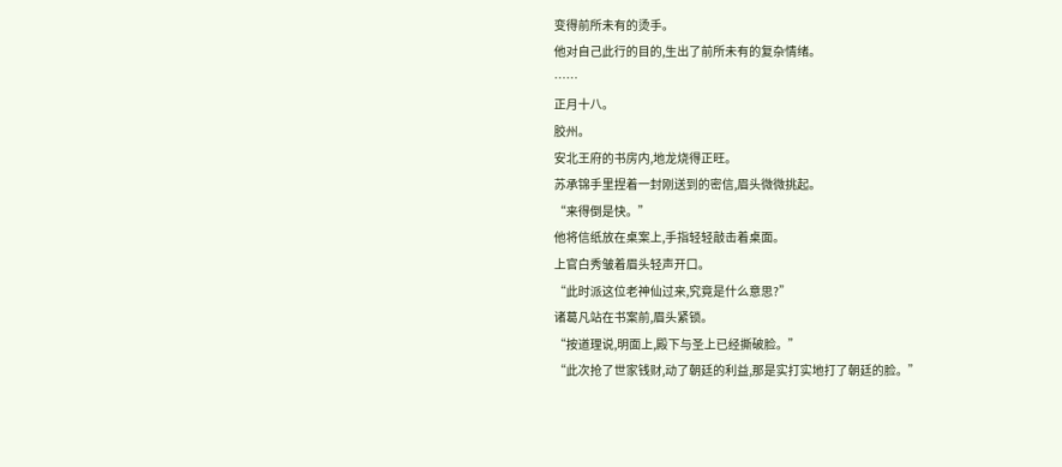变得前所未有的烫手。
他对自己此行的目的,生出了前所未有的复杂情绪。
……
正月十八。
胶州。
安北王府的书房内,地龙烧得正旺。
苏承锦手里捏着一封刚送到的密信,眉头微微挑起。
“来得倒是快。”
他将信纸放在桌案上,手指轻轻敲击着桌面。
上官白秀皱着眉头轻声开口。
“此时派这位老神仙过来,究竟是什么意思?”
诸葛凡站在书案前,眉头紧锁。
“按道理说,明面上,殿下与圣上已经撕破脸。”
“此次抢了世家钱财,动了朝廷的利益,那是实打实地打了朝廷的脸。”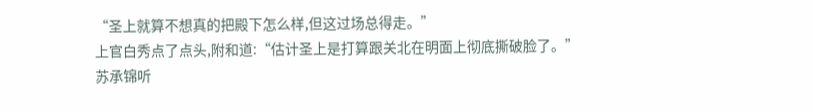“圣上就算不想真的把殿下怎么样,但这过场总得走。”
上官白秀点了点头,附和道:“估计圣上是打算跟关北在明面上彻底撕破脸了。”
苏承锦听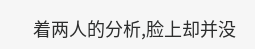着两人的分析,脸上却并没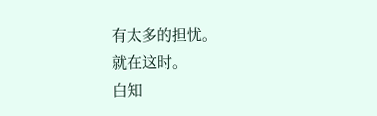有太多的担忧。
就在这时。
白知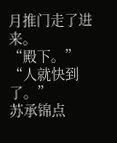月推门走了进来。
“殿下。”
“人就快到了。”
苏承锦点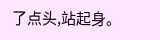了点头,站起身。